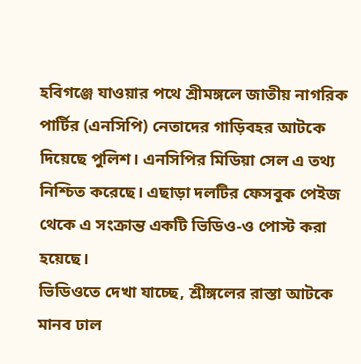হবিগঞ্জে যাওয়ার পথে শ্রীমঙ্গলে জাতীয় নাগরিক পার্টির (এনসিপি) নেতাদের গাড়িবহর আটকে দিয়েছে পুলিশ। এনসিপির মিডিয়া সেল এ তথ্য নিশ্চিত করেছে। এছাড়া দলটির ফেসবুক পেইজ থেকে এ সংক্রান্ত একটি ভিডিও-ও পোস্ট করা হয়েছে।
ভিডিওতে দেখা যাচ্ছে, শ্রীঙ্গলের রাস্তা আটকে মানব ঢাল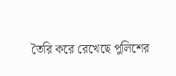তৈরি করে রেখেছে পুলিশের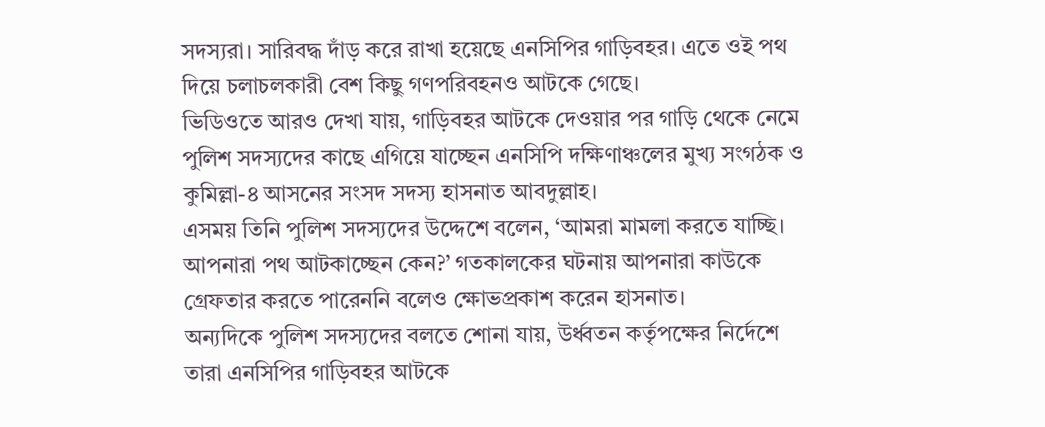সদস্যরা। সারিবদ্ধ দাঁড় করে রাখা হয়েছে এনসিপির গাড়িবহর। এতে ওই পথ দিয়ে চলাচলকারী বেশ কিছু গণপরিবহনও আটকে গেছে।
ভিডিওতে আরও দেখা যায়, গাড়িবহর আটকে দেওয়ার পর গাড়ি থেকে নেমে পুলিশ সদস্যদের কাছে এগিয়ে যাচ্ছেন এনসিপি দক্ষিণাঞ্চলের মুখ্য সংগঠক ও কুমিল্লা-৪ আসনের সংসদ সদস্য হাসনাত আবদুল্লাহ।
এসময় তিনি পুলিশ সদস্যদের উদ্দেশে বলেন, ‘আমরা মামলা করতে যাচ্ছি। আপনারা পথ আটকাচ্ছেন কেন?’ গতকালকের ঘটনায় আপনারা কাউকে গ্রেফতার করতে পারেননি বলেও ক্ষোভপ্রকাশ করেন হাসনাত।
অন্যদিকে পুলিশ সদস্যদের বলতে শোনা যায়, উর্ধ্বতন কর্তৃপক্ষের নির্দেশে তারা এনসিপির গাড়িবহর আটকে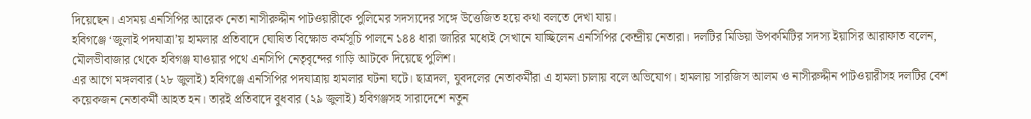দিয়েছেন। এসময় এনসিপির আরেক নেতা নাসীরুদ্দীন পাটওয়ারীকে পুলিমের সদস্যদের সঙ্গে উত্তেজিত হয়ে কথা বলতে দেখা যায়।
হবিগঞ্জে ‘জুলাই পদযাত্রা’য় হামলার প্রতিবাদে ঘোষিত বিক্ষোভ কর্মসূচি পালনে ১৪৪ ধারা জারির মধ্যেই সেখানে যাচ্ছিলেন এনসিপির কেন্দ্রীয় নেতারা। দলটির মিডিয়া উপকমিটির সদস্য ইয়াসির আরাফাত বলেন, মৌলভীবাজার থেকে হবিগঞ্জ যাওয়ার পথে এনসিপি নেতৃবৃন্দের গাড়ি আটকে দিয়েছে পুলিশ।
এর আগে মঙ্গলবার (২৮ জুলাই) হবিগঞ্জে এনসিপির পদযাত্রায় হামলার ঘটনা ঘটে। ছাত্রদল, যুবদলের নেতাকর্মীরা এ হামলা চালায় বলে অভিযোগ। হামলায় সারজিস আলম ও নাসীরুদ্দীন পাটওয়ারীসহ দলটির বেশ কয়েকজন নেতাকর্মী আহত হন। তারই প্রতিবাদে বুধবার (২৯ জুলাই) হবিগঞ্জসহ সারাদেশে নতুন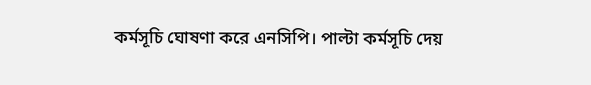কর্মসূচি ঘোষণা করে এনসিপি। পাল্টা কর্মসূচি দেয়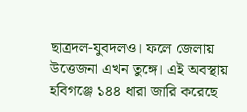ছাত্রদল-যুবদলও। ফলে জেলায় উত্তেজনা এখন তুঙ্গে। এই অবস্থায় হবিগঞ্জে ১৪৪ ধারা জারি করেছে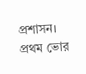প্রশাসন।
প্রথম ভোর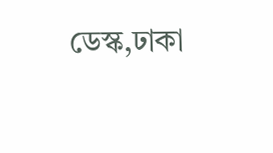ডেস্ক,ঢাকা